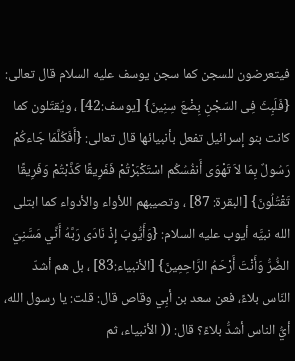فيتعرضون للسجن كما سجن يوسف عليه السلام قال تعالى: {فَلَبِثَ فِى السّجْنِ بِضْعَ سِنِينَ} [يوسف:42] ، ويُقتَلون كما كانت بنو إسرائيل تفعل بأنبيائها قال تعالى: {أَفَكُلَّمَا جَاءكُمْ رَسُولٌ بِمَا لاَ تَهْوَى أَنفُسُكُم اسْتَكْبَرْتُمْ فَفَرِيقًا كَذَّبْتُمْ وَفَرِيقًا تَقْتُلُونَ} [البقرة: 87] ، وتصيبهم اللأواء والأدواء كما ابتلى الله نبيَّه أيوب عليه السلام: {وَأَيُّوبَ إِذْ نَادَى رَبَّهُ أَنِّي مَسَّنِيَ الضُّرُّ وَأَنْتَ أَرْحَمُ الرَّاحِمِينَ} [الأنبياء:83] ، بل هم أشدّ النّاس بلاءً، فعن سعد بن أبِي وقاص قال: قلت: يا رسول الله، أيُّ الناس أشدُّ بلاءً؟ قال: (( الأنبياء، ثم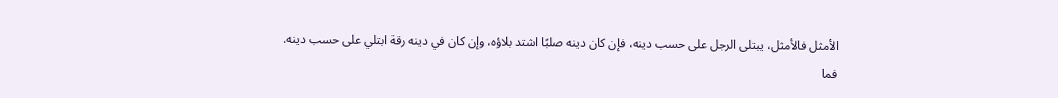الأمثل فالأمثل، يبتلى الرجل على حسب دينه، فإن كان دينه صلبًا اشتد بلاؤه، وإن كان في دينه رقة ابتلي على حسب دينه. فما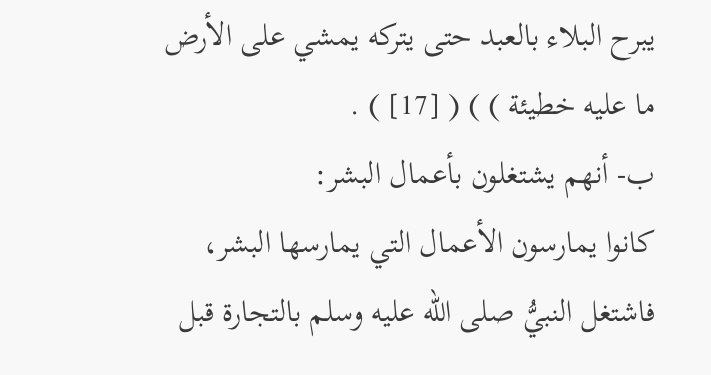يبرح البلاء بالعبد حتى يتركه يمشي على الأرض ما عليه خطيئة ) ) ( [17] ) .
ب- أنهم يشتغلون بأعمال البشر:
كانوا يمارسون الأعمال التي يمارسها البشر، فاشتغل النبيُّ صلى الله عليه وسلم بالتجارة قبل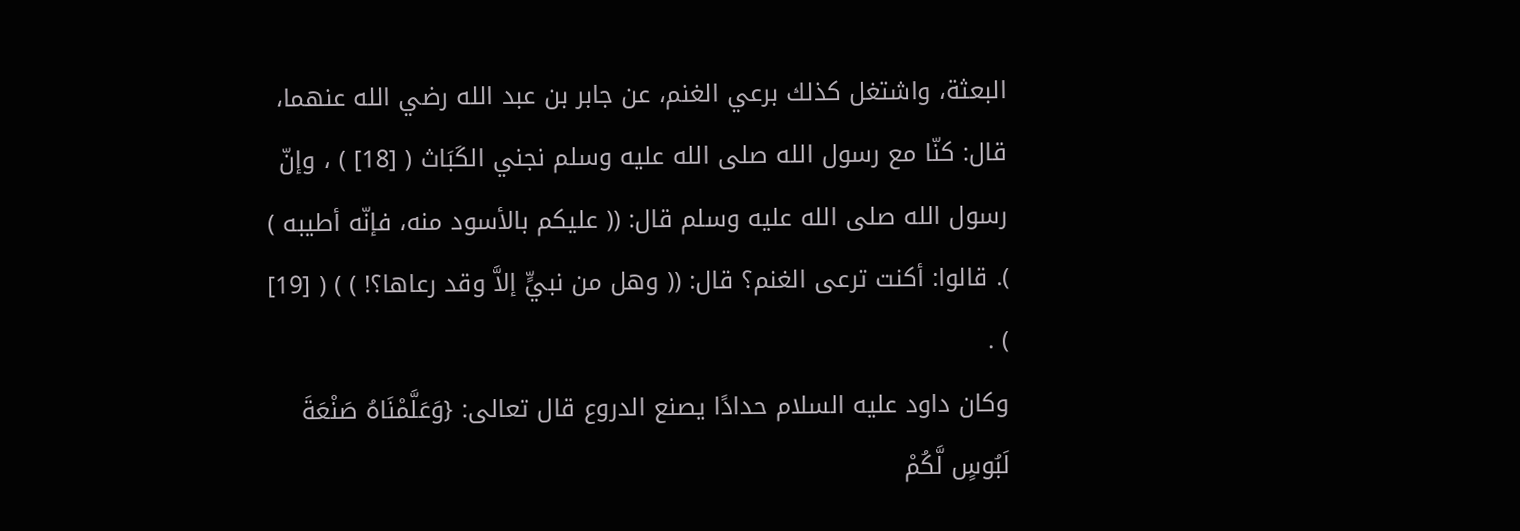البعثة، واشتغل كذلك برعي الغنم، عن جابر بن عبد الله رضي الله عنهما، قال: كنّا مع رسول الله صلى الله عليه وسلم نجني الكَبَاث ( [18] ) ، وإنّ رسول الله صلى الله عليه وسلم قال: (( عليكم بالأسود منه، فإنّه أطيبه ) ). قالوا: أكنت ترعى الغنم؟ قال: (( وهل من نبيٍّ إلاَّ وقد رعاها؟! ) ) ( [19] ) .
وكان داود عليه السلام حدادًا يصنع الدروع قال تعالى: {وَعَلَّمْنَاهُ صَنْعَةَ لَبُوسٍ لَّكُمْ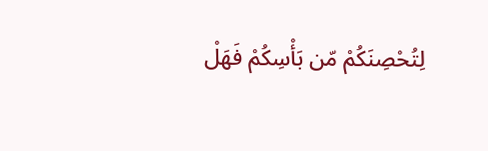لِتُحْصِنَكُمْ مّن بَأْسِكُمْ فَهَلْ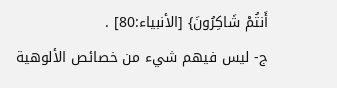أَنتُمْ شَاكِرُونَ} [الأنبياء:80] .
ج- ليس فيهم شيء من خصائص الألوهية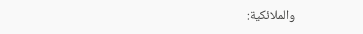والملائكية: